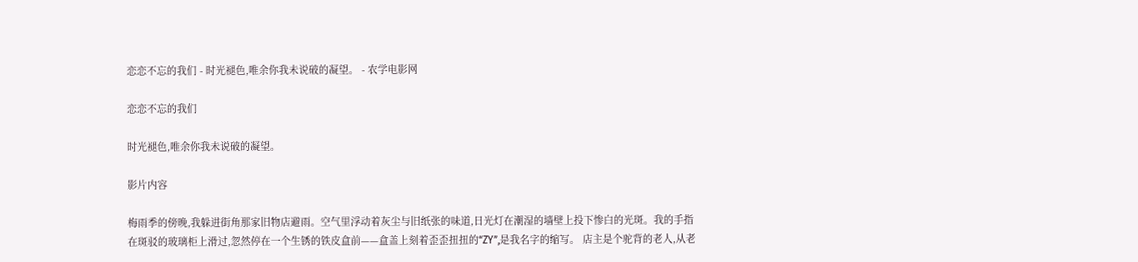恋恋不忘的我们 - 时光褪色,唯余你我未说破的凝望。 - 农学电影网

恋恋不忘的我们

时光褪色,唯余你我未说破的凝望。

影片内容

梅雨季的傍晚,我躲进街角那家旧物店避雨。空气里浮动着灰尘与旧纸张的味道,日光灯在潮湿的墙壁上投下惨白的光斑。我的手指在斑驳的玻璃柜上滑过,忽然停在一个生锈的铁皮盒前——盒盖上刻着歪歪扭扭的“ZY”,是我名字的缩写。 店主是个驼背的老人,从老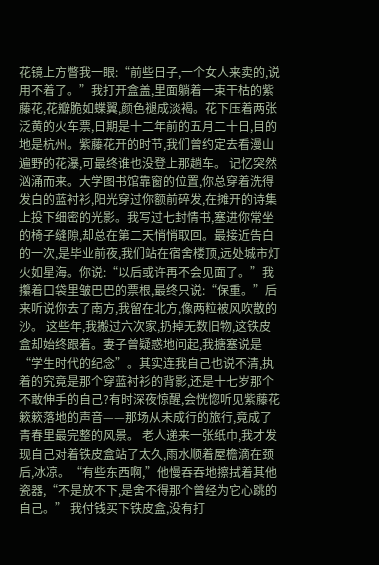花镜上方瞥我一眼:“前些日子,一个女人来卖的,说用不着了。”我打开盒盖,里面躺着一束干枯的紫藤花,花瓣脆如蝶翼,颜色褪成淡褐。花下压着两张泛黄的火车票,日期是十二年前的五月二十日,目的地是杭州。紫藤花开的时节,我们曾约定去看漫山遍野的花瀑,可最终谁也没登上那趟车。 记忆突然汹涌而来。大学图书馆靠窗的位置,你总穿着洗得发白的蓝衬衫,阳光穿过你额前碎发,在摊开的诗集上投下细密的光影。我写过七封情书,塞进你常坐的椅子缝隙,却总在第二天悄悄取回。最接近告白的一次,是毕业前夜,我们站在宿舍楼顶,远处城市灯火如星海。你说:“以后或许再不会见面了。”我攥着口袋里皱巴巴的票根,最终只说:“保重。”后来听说你去了南方,我留在北方,像两粒被风吹散的沙。 这些年,我搬过六次家,扔掉无数旧物,这铁皮盒却始终跟着。妻子曾疑惑地问起,我搪塞说是“学生时代的纪念”。其实连我自己也说不清,执着的究竟是那个穿蓝衬衫的背影,还是十七岁那个不敢伸手的自己?有时深夜惊醒,会恍惚听见紫藤花簌簌落地的声音——那场从未成行的旅行,竟成了青春里最完整的风景。 老人递来一张纸巾,我才发现自己对着铁皮盒站了太久,雨水顺着屋檐滴在颈后,冰凉。“有些东西啊,”他慢吞吞地擦拭着其他瓷器,“不是放不下,是舍不得那个曾经为它心跳的自己。” 我付钱买下铁皮盒,没有打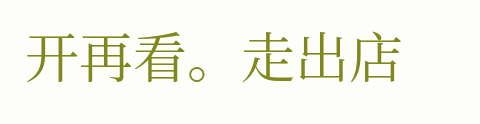开再看。走出店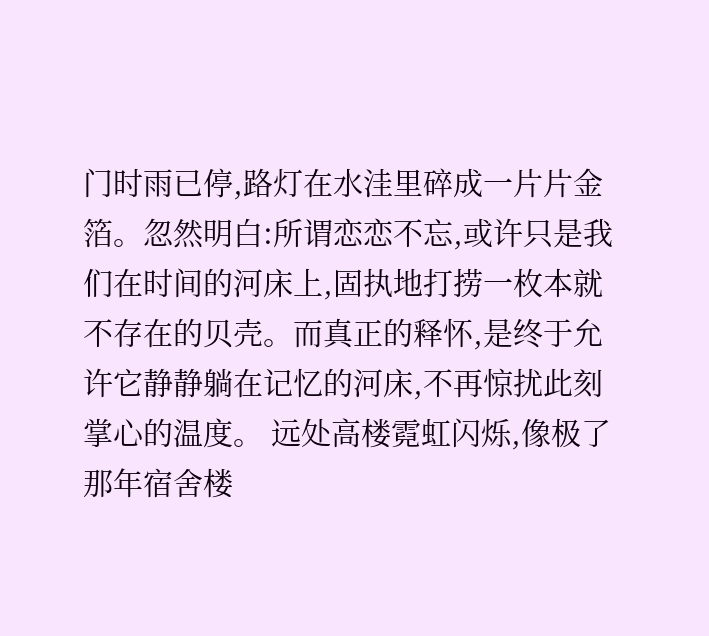门时雨已停,路灯在水洼里碎成一片片金箔。忽然明白:所谓恋恋不忘,或许只是我们在时间的河床上,固执地打捞一枚本就不存在的贝壳。而真正的释怀,是终于允许它静静躺在记忆的河床,不再惊扰此刻掌心的温度。 远处高楼霓虹闪烁,像极了那年宿舍楼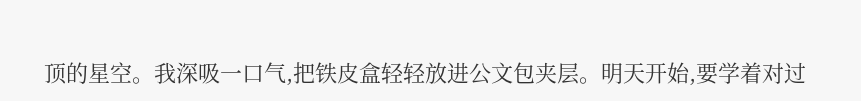顶的星空。我深吸一口气,把铁皮盒轻轻放进公文包夹层。明天开始,要学着对过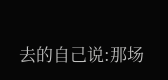去的自己说:那场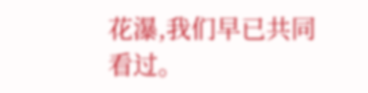花瀑,我们早已共同看过。